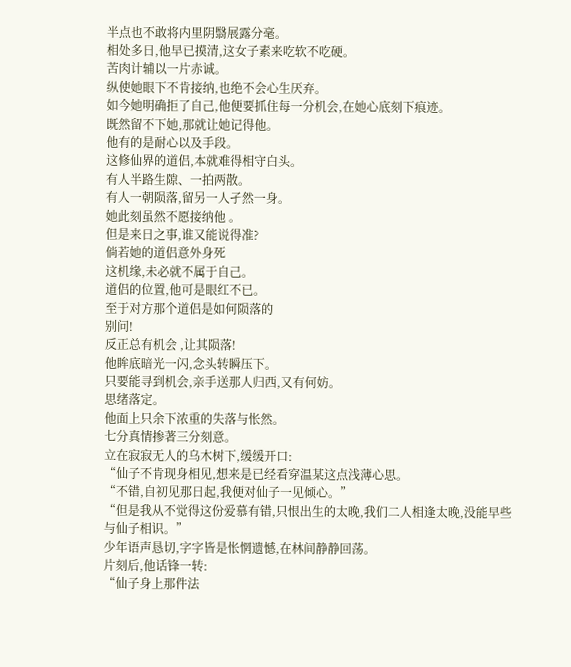半点也不敢将内里阴翳展露分毫。
相处多日,他早已摸清,这女子素来吃软不吃硬。
苦肉计辅以一片赤诚。
纵使她眼下不肯接纳,也绝不会心生厌弃。
如今她明确拒了自己,他便要抓住每一分机会,在她心底刻下痕迹。
既然留不下她,那就让她记得他。
他有的是耐心以及手段。
这修仙界的道侣,本就难得相守白头。
有人半路生隙、一拍两散。
有人一朝陨落,留另一人孑然一身。
她此刻虽然不愿接纳他 。
但是来日之事,谁又能说得准?
倘若她的道侣意外身死
这机缘,未必就不属于自己。
道侣的位置,他可是眼红不已。
至于对方那个道侣是如何陨落的
别问!
反正总有机会 ,让其陨落!
他眸底暗光一闪,念头转瞬压下。
只要能寻到机会,亲手送那人归西,又有何妨。
思绪落定。
他面上只余下浓重的失落与怅然。
七分真情掺著三分刻意。
立在寂寂无人的乌木树下,缓缓开口:
“仙子不肯现身相见,想来是已经看穿温某这点浅薄心思。
“不错,自初见那日起,我便对仙子一见倾心。”
“但是我从不觉得这份爱慕有错,只恨出生的太晚,我们二人相逢太晚,没能早些与仙子相识。”
少年语声恳切,字字皆是怅惘遗憾,在林间静静回荡。
片刻后,他话锋一转:
“仙子身上那件法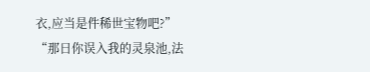衣,应当是件稀世宝物吧?”
“那日你误入我的灵泉池,法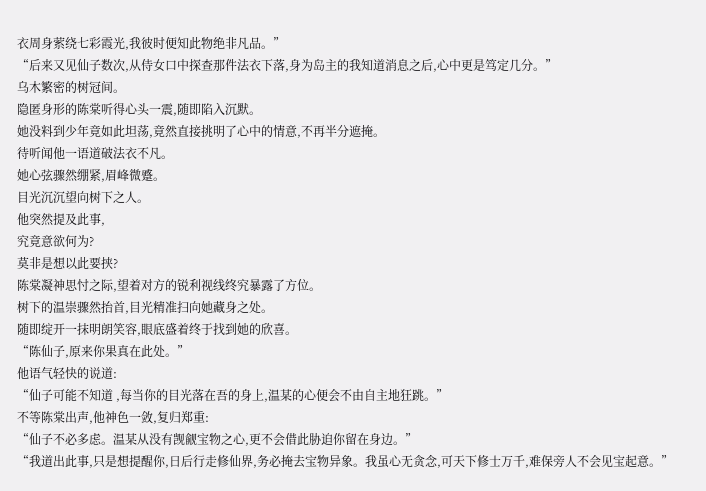衣周身萦绕七彩霞光,我彼时便知此物绝非凡品。”
“后来又见仙子数次,从侍女口中探查那件法衣下落,身为岛主的我知道消息之后,心中更是笃定几分。”
乌木繁密的树冠间。
隐匿身形的陈棠听得心头一震,随即陷入沉默。
她没料到少年竟如此坦荡,竟然直接挑明了心中的情意,不再半分遮掩。
待听闻他一语道破法衣不凡。
她心弦骤然绷紧,眉峰微蹙。
目光沉沉望向树下之人。
他突然提及此事,
究竟意欲何为?
莫非是想以此要挟?
陈棠凝神思忖之际,望着对方的锐利视线终究暴露了方位。
树下的温崇骤然抬首,目光精准扫向她藏身之处。
随即绽开一抹明朗笑容,眼底盛着终于找到她的欣喜。
“陈仙子,原来你果真在此处。”
他语气轻快的说道:
“仙子可能不知道 ,每当你的目光落在吾的身上,温某的心便会不由自主地狂跳。”
不等陈棠出声,他神色一敛,复归郑重:
“仙子不必多虑。温某从没有觊觎宝物之心,更不会借此胁迫你留在身边。”
“我道出此事,只是想提醒你,日后行走修仙界,务必掩去宝物异象。我虽心无贪念,可天下修士万千,难保旁人不会见宝起意。”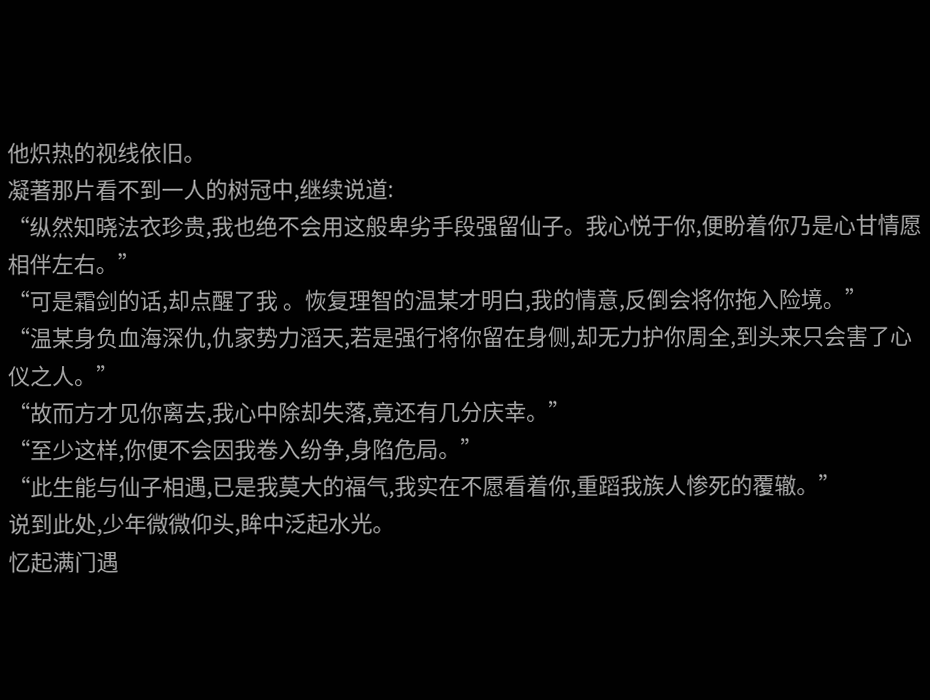他炽热的视线依旧。
凝著那片看不到一人的树冠中,继续说道:
“纵然知晓法衣珍贵,我也绝不会用这般卑劣手段强留仙子。我心悦于你,便盼着你乃是心甘情愿相伴左右。”
“可是霜剑的话,却点醒了我 。恢复理智的温某才明白,我的情意,反倒会将你拖入险境。”
“温某身负血海深仇,仇家势力滔天,若是强行将你留在身侧,却无力护你周全,到头来只会害了心仪之人。”
“故而方才见你离去,我心中除却失落,竟还有几分庆幸。”
“至少这样,你便不会因我卷入纷争,身陷危局。”
“此生能与仙子相遇,已是我莫大的福气,我实在不愿看着你,重蹈我族人惨死的覆辙。”
说到此处,少年微微仰头,眸中泛起水光。
忆起满门遇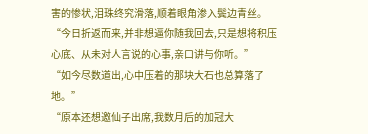害的惨状,泪珠终究滑落,顺着眼角渗入鬓边青丝。
“今日折返而来,并非想逼你随我回去,只是想将积压心底、从未对人言说的心事,亲口讲与你听。”
“如今尽数道出,心中压着的那块大石也总算落了地。”
“原本还想邀仙子出席,我数月后的加冠大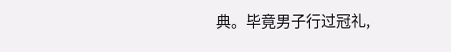典。毕竟男子行过冠礼,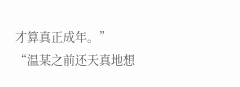才算真正成年。”
“温某之前还天真地想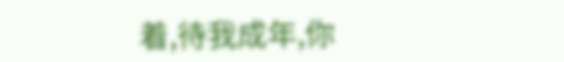着,待我成年,你